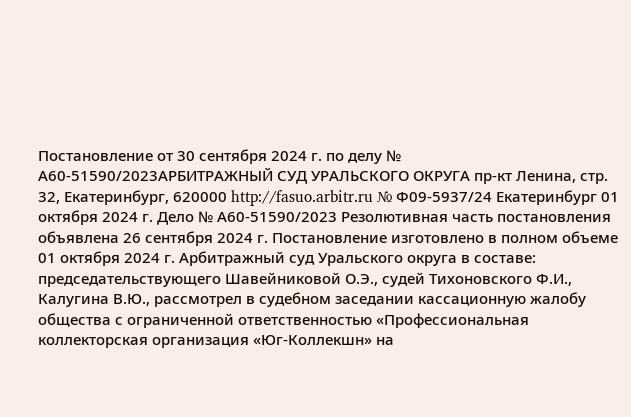Постановление от 30 сентября 2024 г. по делу № А60-51590/2023АРБИТРАЖНЫЙ СУД УРАЛЬСКОГО ОКРУГА пр-кт Ленина, стр. 32, Екатеринбург, 620000 http://fasuo.arbitr.ru № Ф09-5937/24 Екатеринбург 01 октября 2024 г. Дело № А60-51590/2023 Резолютивная часть постановления объявлена 26 сентября 2024 г. Постановление изготовлено в полном объеме 01 октября 2024 г. Арбитражный суд Уральского округа в составе: председательствующего Шавейниковой О.Э., судей Тихоновского Ф.И., Калугина В.Ю., рассмотрел в судебном заседании кассационную жалобу общества с ограниченной ответственностью «Профессиональная коллекторская организация «Юг-Коллекшн» на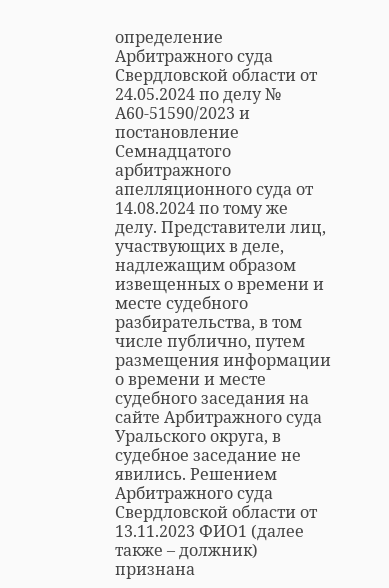определение Арбитражного суда Свердловской области от 24.05.2024 по делу № А60-51590/2023 и постановление Семнадцатого арбитражного апелляционного суда от 14.08.2024 по тому же делу. Представители лиц, участвующих в деле, надлежащим образом извещенных о времени и месте судебного разбирательства, в том числе публично, путем размещения информации о времени и месте судебного заседания на сайте Арбитражного суда Уральского округа, в судебное заседание не явились. Решением Арбитражного суда Свердловской области от 13.11.2023 ФИО1 (далее также – должник) признана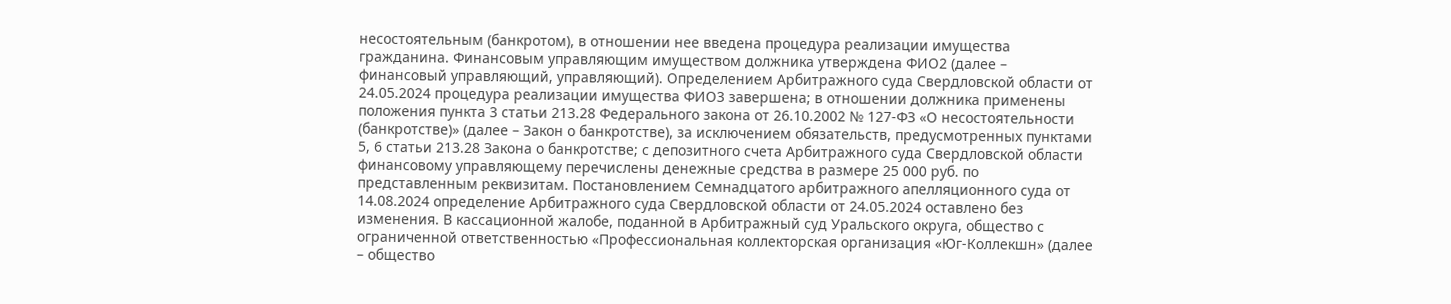несостоятельным (банкротом), в отношении нее введена процедура реализации имущества гражданина. Финансовым управляющим имуществом должника утверждена ФИО2 (далее – финансовый управляющий, управляющий). Определением Арбитражного суда Свердловской области от 24.05.2024 процедура реализации имущества ФИО3 завершена; в отношении должника применены положения пункта 3 статьи 213.28 Федерального закона от 26.10.2002 № 127-ФЗ «О несостоятельности (банкротстве)» (далее – Закон о банкротстве), за исключением обязательств, предусмотренных пунктами 5, 6 статьи 213.28 Закона о банкротстве; с депозитного счета Арбитражного суда Свердловской области финансовому управляющему перечислены денежные средства в размере 25 000 руб. по представленным реквизитам. Постановлением Семнадцатого арбитражного апелляционного суда от 14.08.2024 определение Арбитражного суда Свердловской области от 24.05.2024 оставлено без изменения. В кассационной жалобе, поданной в Арбитражный суд Уральского округа, общество с ограниченной ответственностью «Профессиональная коллекторская организация «Юг-Коллекшн» (далее – общество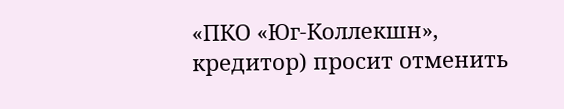«ПКО «Юг-Коллекшн», кредитор) просит отменить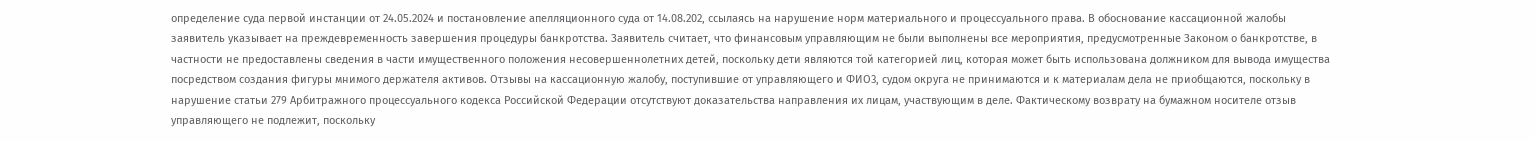определение суда первой инстанции от 24.05.2024 и постановление апелляционного суда от 14.08.202, ссылаясь на нарушение норм материального и процессуального права. В обоснование кассационной жалобы заявитель указывает на преждевременность завершения процедуры банкротства. Заявитель считает, что финансовым управляющим не были выполнены все мероприятия, предусмотренные Законом о банкротстве, в частности не предоставлены сведения в части имущественного положения несовершеннолетних детей, поскольку дети являются той категорией лиц, которая может быть использована должником для вывода имущества посредством создания фигуры мнимого держателя активов. Отзывы на кассационную жалобу, поступившие от управляющего и ФИО3, судом округа не принимаются и к материалам дела не приобщаются, поскольку в нарушение статьи 279 Арбитражного процессуального кодекса Российской Федерации отсутствуют доказательства направления их лицам, участвующим в деле. Фактическому возврату на бумажном носителе отзыв управляющего не подлежит, поскольку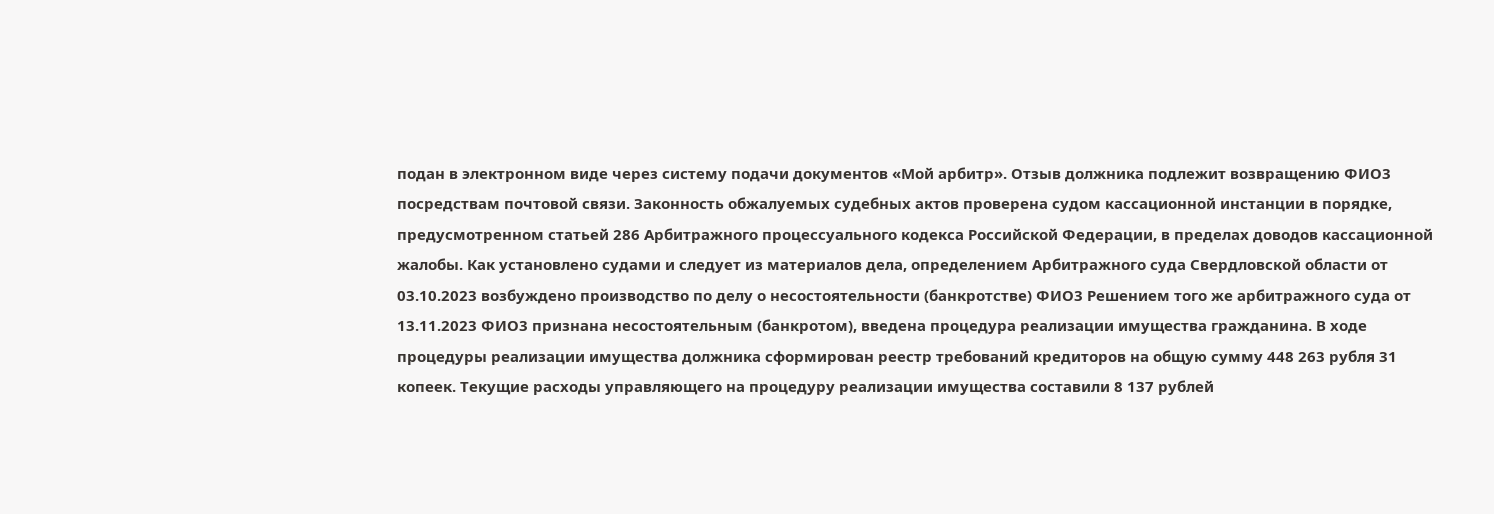подан в электронном виде через систему подачи документов «Мой арбитр». Отзыв должника подлежит возвращению ФИО3 посредствам почтовой связи. Законность обжалуемых судебных актов проверена судом кассационной инстанции в порядке, предусмотренном статьей 286 Арбитражного процессуального кодекса Российской Федерации, в пределах доводов кассационной жалобы. Как установлено судами и следует из материалов дела, определением Арбитражного суда Свердловской области от 03.10.2023 возбуждено производство по делу о несостоятельности (банкротстве) ФИО3 Решением того же арбитражного суда от 13.11.2023 ФИО3 признана несостоятельным (банкротом), введена процедура реализации имущества гражданина. В ходе процедуры реализации имущества должника сформирован реестр требований кредиторов на общую сумму 448 263 рубля 31 копеек. Текущие расходы управляющего на процедуру реализации имущества составили 8 137 рублей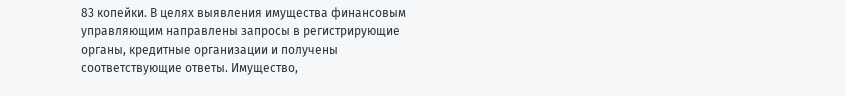83 копейки. В целях выявления имущества финансовым управляющим направлены запросы в регистрирующие органы, кредитные организации и получены соответствующие ответы. Имущество,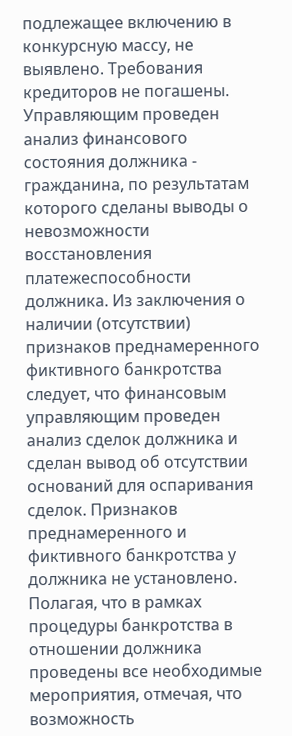подлежащее включению в конкурсную массу, не выявлено. Требования кредиторов не погашены. Управляющим проведен анализ финансового состояния должника - гражданина, по результатам которого сделаны выводы о невозможности восстановления платежеспособности должника. Из заключения о наличии (отсутствии) признаков преднамеренного фиктивного банкротства следует, что финансовым управляющим проведен анализ сделок должника и сделан вывод об отсутствии оснований для оспаривания сделок. Признаков преднамеренного и фиктивного банкротства у должника не установлено. Полагая, что в рамках процедуры банкротства в отношении должника проведены все необходимые мероприятия, отмечая, что возможность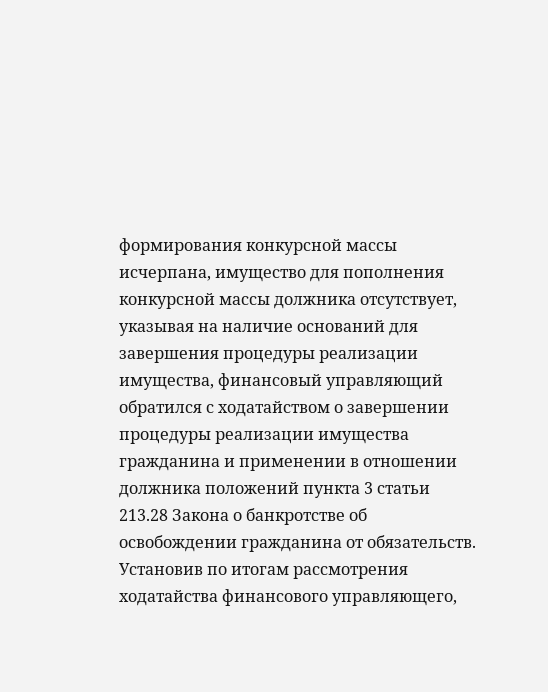формирования конкурсной массы исчерпана, имущество для пополнения конкурсной массы должника отсутствует, указывая на наличие оснований для завершения процедуры реализации имущества, финансовый управляющий обратился с ходатайством о завершении процедуры реализации имущества гражданина и применении в отношении должника положений пункта 3 статьи 213.28 Закона о банкротстве об освобождении гражданина от обязательств. Установив по итогам рассмотрения ходатайства финансового управляющего,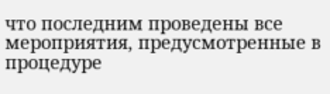что последним проведены все мероприятия, предусмотренные в процедуре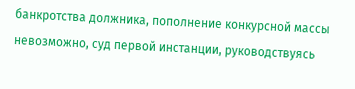банкротства должника, пополнение конкурсной массы невозможно, суд первой инстанции, руководствуясь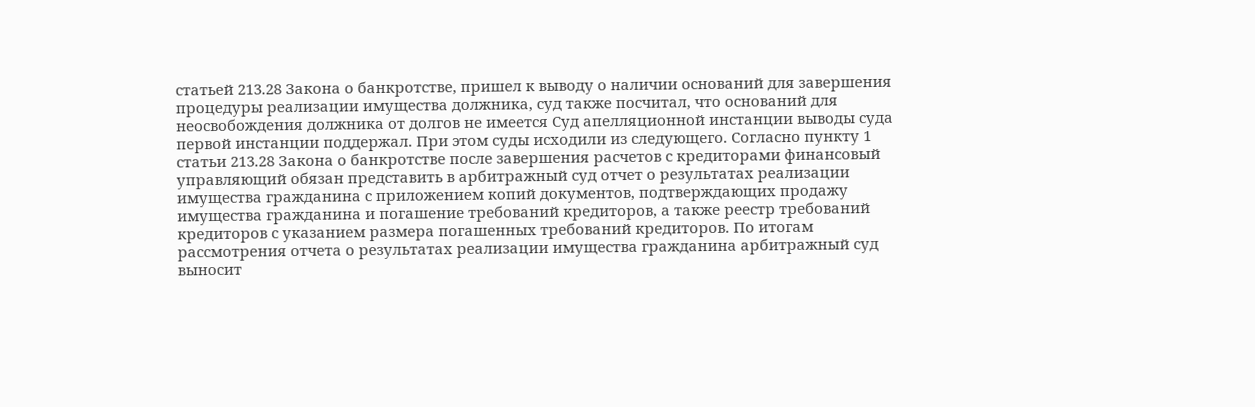статьей 213.28 Закона о банкротстве, пришел к выводу о наличии оснований для завершения процедуры реализации имущества должника, суд также посчитал, что оснований для неосвобождения должника от долгов не имеется Суд апелляционной инстанции выводы суда первой инстанции поддержал. При этом суды исходили из следующего. Согласно пункту 1 статьи 213.28 Закона о банкротстве после завершения расчетов с кредиторами финансовый управляющий обязан представить в арбитражный суд отчет о результатах реализации имущества гражданина с приложением копий документов, подтверждающих продажу имущества гражданина и погашение требований кредиторов, а также реестр требований кредиторов с указанием размера погашенных требований кредиторов. По итогам рассмотрения отчета о результатах реализации имущества гражданина арбитражный суд выносит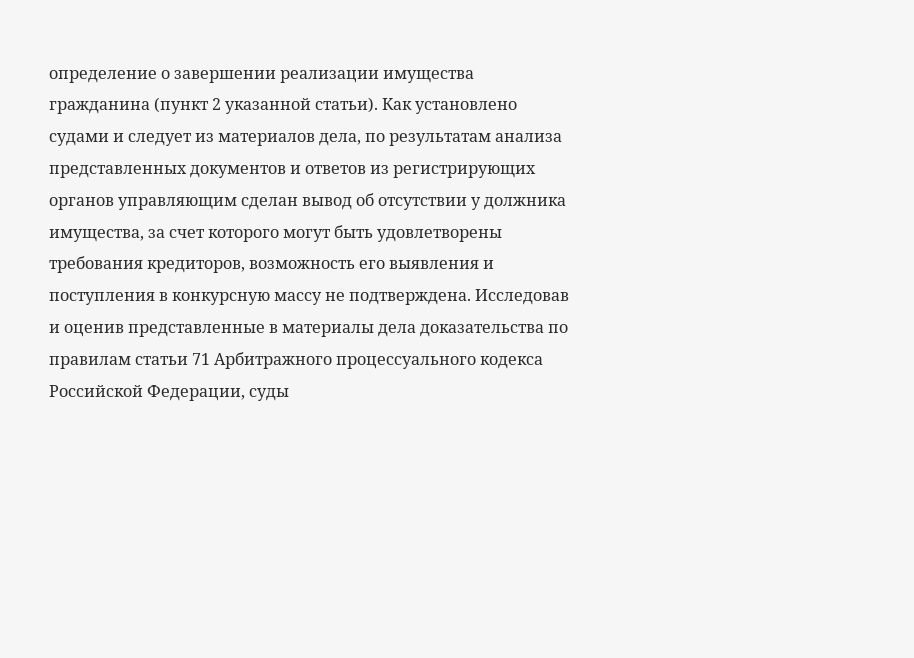определение о завершении реализации имущества гражданина (пункт 2 указанной статьи). Как установлено судами и следует из материалов дела, по результатам анализа представленных документов и ответов из регистрирующих органов управляющим сделан вывод об отсутствии у должника имущества, за счет которого могут быть удовлетворены требования кредиторов, возможность его выявления и поступления в конкурсную массу не подтверждена. Исследовав и оценив представленные в материалы дела доказательства по правилам статьи 71 Арбитражного процессуального кодекса Российской Федерации, суды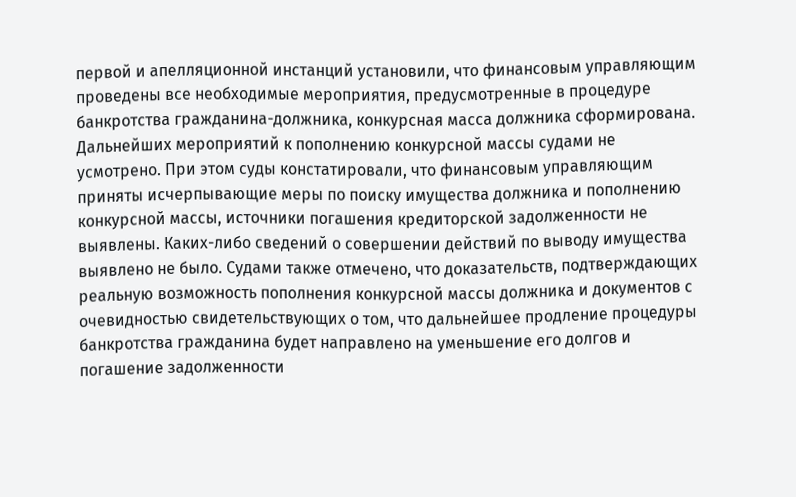первой и апелляционной инстанций установили, что финансовым управляющим проведены все необходимые мероприятия, предусмотренные в процедуре банкротства гражданина-должника, конкурсная масса должника сформирована. Дальнейших мероприятий к пополнению конкурсной массы судами не усмотрено. При этом суды констатировали, что финансовым управляющим приняты исчерпывающие меры по поиску имущества должника и пополнению конкурсной массы, источники погашения кредиторской задолженности не выявлены. Каких-либо сведений о совершении действий по выводу имущества выявлено не было. Судами также отмечено, что доказательств, подтверждающих реальную возможность пополнения конкурсной массы должника и документов с очевидностью свидетельствующих о том, что дальнейшее продление процедуры банкротства гражданина будет направлено на уменьшение его долгов и погашение задолженности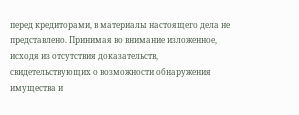перед кредиторами, в материалы настоящего дела не представлено. Принимая во внимание изложенное, исходя из отсутствия доказательств, свидетельствующих о возможности обнаружения имущества и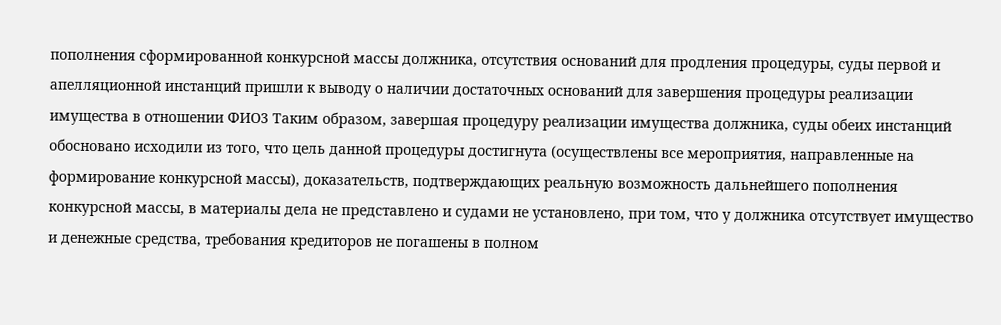пополнения сформированной конкурсной массы должника, отсутствия оснований для продления процедуры, суды первой и апелляционной инстанций пришли к выводу о наличии достаточных оснований для завершения процедуры реализации имущества в отношении ФИО3 Таким образом, завершая процедуру реализации имущества должника, суды обеих инстанций обосновано исходили из того, что цель данной процедуры достигнута (осуществлены все мероприятия, направленные на формирование конкурсной массы), доказательств, подтверждающих реальную возможность дальнейшего пополнения конкурсной массы, в материалы дела не представлено и судами не установлено, при том, что у должника отсутствует имущество и денежные средства, требования кредиторов не погашены в полном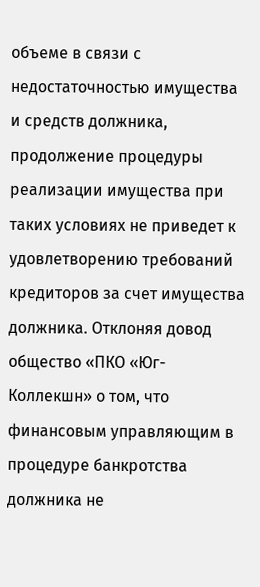объеме в связи с недостаточностью имущества и средств должника, продолжение процедуры реализации имущества при таких условиях не приведет к удовлетворению требований кредиторов за счет имущества должника. Отклоняя довод общество «ПКО «Юг-Коллекшн» о том, что финансовым управляющим в процедуре банкротства должника не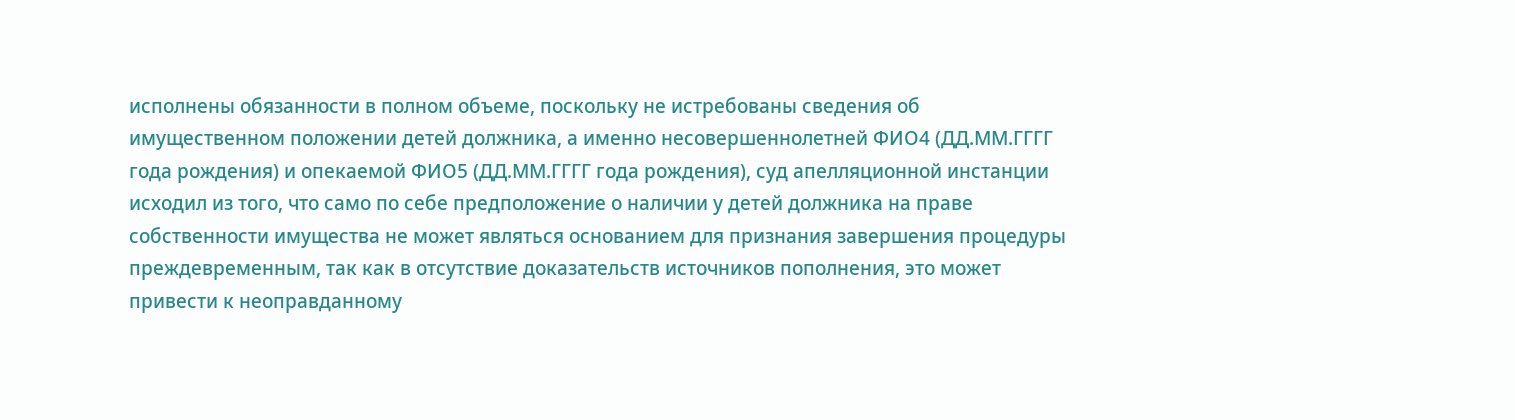исполнены обязанности в полном объеме, поскольку не истребованы сведения об имущественном положении детей должника, а именно несовершеннолетней ФИО4 (ДД.ММ.ГГГГ года рождения) и опекаемой ФИО5 (ДД.ММ.ГГГГ года рождения), суд апелляционной инстанции исходил из того, что само по себе предположение о наличии у детей должника на праве собственности имущества не может являться основанием для признания завершения процедуры преждевременным, так как в отсутствие доказательств источников пополнения, это может привести к неоправданному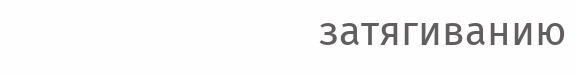затягиванию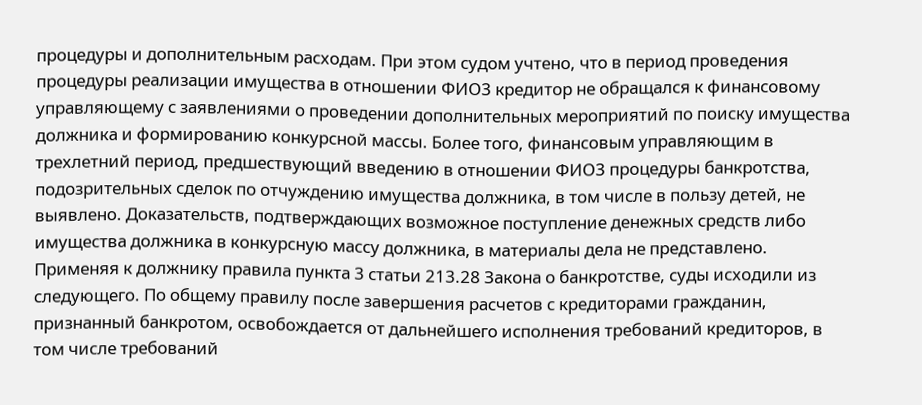процедуры и дополнительным расходам. При этом судом учтено, что в период проведения процедуры реализации имущества в отношении ФИО3 кредитор не обращался к финансовому управляющему с заявлениями о проведении дополнительных мероприятий по поиску имущества должника и формированию конкурсной массы. Более того, финансовым управляющим в трехлетний период, предшествующий введению в отношении ФИО3 процедуры банкротства, подозрительных сделок по отчуждению имущества должника, в том числе в пользу детей, не выявлено. Доказательств, подтверждающих возможное поступление денежных средств либо имущества должника в конкурсную массу должника, в материалы дела не представлено. Применяя к должнику правила пункта 3 статьи 213.28 Закона о банкротстве, суды исходили из следующего. По общему правилу после завершения расчетов с кредиторами гражданин, признанный банкротом, освобождается от дальнейшего исполнения требований кредиторов, в том числе требований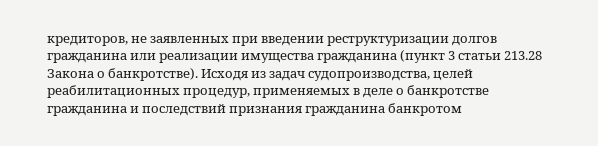кредиторов, не заявленных при введении реструктуризации долгов гражданина или реализации имущества гражданина (пункт 3 статьи 213.28 Закона о банкротстве). Исходя из задач судопроизводства, целей реабилитационных процедур, применяемых в деле о банкротстве гражданина и последствий признания гражданина банкротом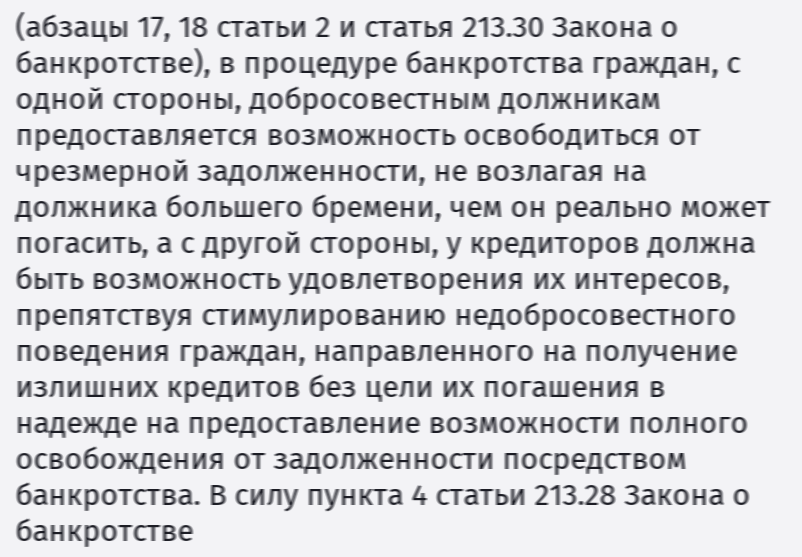(абзацы 17, 18 статьи 2 и статья 213.30 Закона о банкротстве), в процедуре банкротства граждан, с одной стороны, добросовестным должникам предоставляется возможность освободиться от чрезмерной задолженности, не возлагая на должника большего бремени, чем он реально может погасить, а с другой стороны, у кредиторов должна быть возможность удовлетворения их интересов, препятствуя стимулированию недобросовестного поведения граждан, направленного на получение излишних кредитов без цели их погашения в надежде на предоставление возможности полного освобождения от задолженности посредством банкротства. В силу пункта 4 статьи 213.28 Закона о банкротстве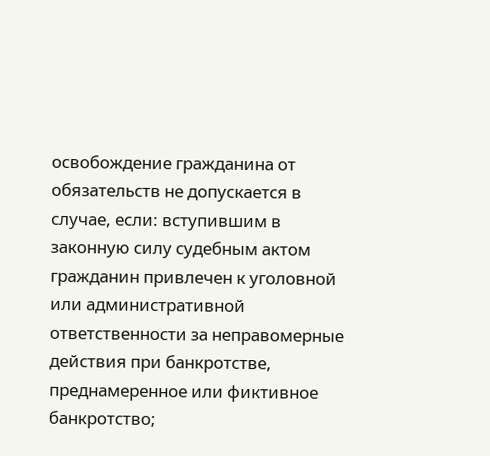освобождение гражданина от обязательств не допускается в случае, если: вступившим в законную силу судебным актом гражданин привлечен к уголовной или административной ответственности за неправомерные действия при банкротстве, преднамеренное или фиктивное банкротство;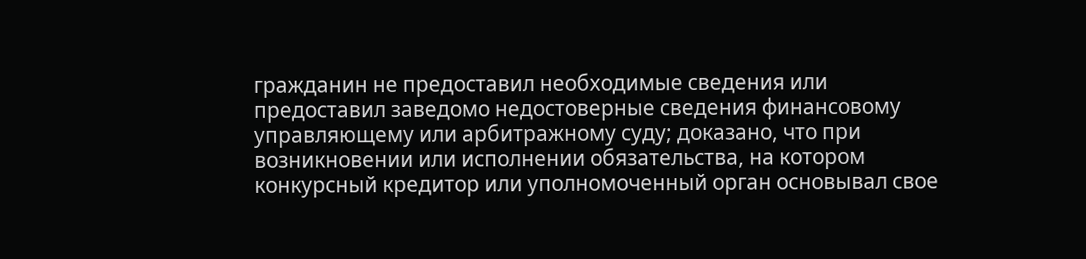гражданин не предоставил необходимые сведения или предоставил заведомо недостоверные сведения финансовому управляющему или арбитражному суду; доказано, что при возникновении или исполнении обязательства, на котором конкурсный кредитор или уполномоченный орган основывал свое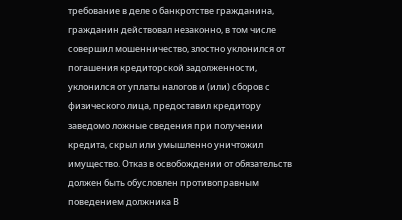требование в деле о банкротстве гражданина, гражданин действовал незаконно, в том числе совершил мошенничество, злостно уклонился от погашения кредиторской задолженности, уклонился от уплаты налогов и (или) сборов с физического лица, предоставил кредитору заведомо ложные сведения при получении кредита, скрыл или умышленно уничтожил имущество. Отказ в освобождении от обязательств должен быть обусловлен противоправным поведением должника В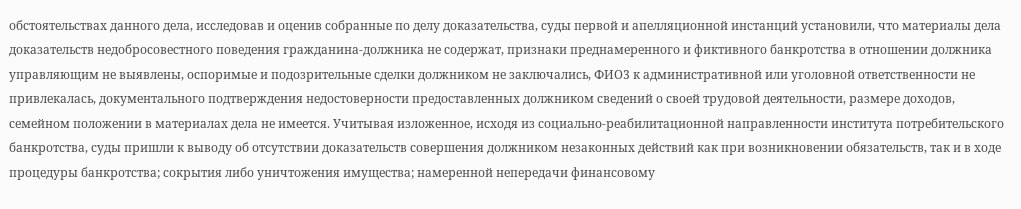обстоятельствах данного дела, исследовав и оценив собранные по делу доказательства, суды первой и апелляционной инстанций установили, что материалы дела доказательств недобросовестного поведения гражданина-должника не содержат, признаки преднамеренного и фиктивного банкротства в отношении должника управляющим не выявлены, оспоримые и подозрительные сделки должником не заключались, ФИО3 к административной или уголовной ответственности не привлекалась, документального подтверждения недостоверности предоставленных должником сведений о своей трудовой деятельности, размере доходов, семейном положении в материалах дела не имеется. Учитывая изложенное, исходя из социально-реабилитационной направленности института потребительского банкротства, суды пришли к выводу об отсутствии доказательств совершения должником незаконных действий как при возникновении обязательств, так и в ходе процедуры банкротства; сокрытия либо уничтожения имущества; намеренной непередачи финансовому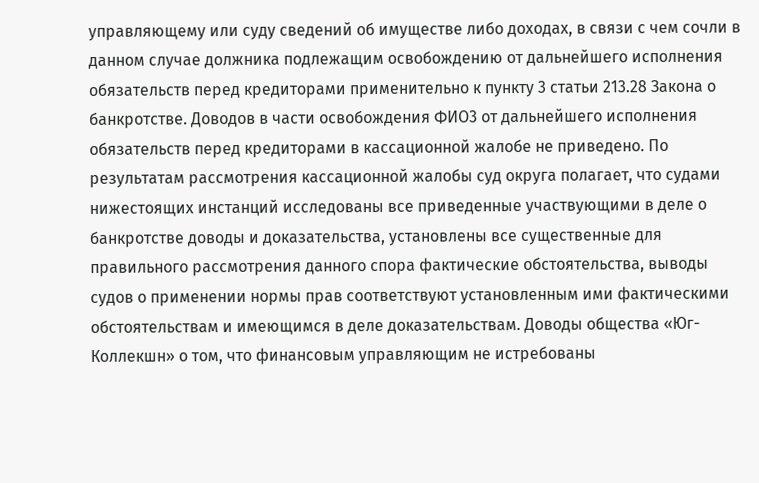управляющему или суду сведений об имуществе либо доходах, в связи с чем сочли в данном случае должника подлежащим освобождению от дальнейшего исполнения обязательств перед кредиторами применительно к пункту 3 статьи 213.28 Закона о банкротстве. Доводов в части освобождения ФИО3 от дальнейшего исполнения обязательств перед кредиторами в кассационной жалобе не приведено. По результатам рассмотрения кассационной жалобы суд округа полагает, что судами нижестоящих инстанций исследованы все приведенные участвующими в деле о банкротстве доводы и доказательства, установлены все существенные для правильного рассмотрения данного спора фактические обстоятельства, выводы судов о применении нормы прав соответствуют установленным ими фактическими обстоятельствам и имеющимся в деле доказательствам. Доводы общества «Юг-Коллекшн» о том, что финансовым управляющим не истребованы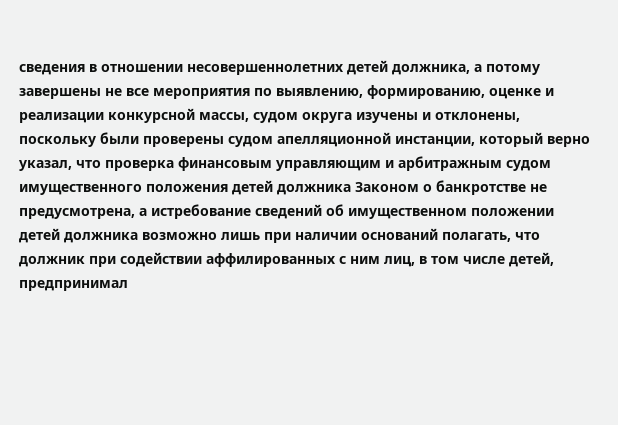сведения в отношении несовершеннолетних детей должника, а потому завершены не все мероприятия по выявлению, формированию, оценке и реализации конкурсной массы, судом округа изучены и отклонены, поскольку были проверены судом апелляционной инстанции, который верно указал, что проверка финансовым управляющим и арбитражным судом имущественного положения детей должника Законом о банкротстве не предусмотрена, а истребование сведений об имущественном положении детей должника возможно лишь при наличии оснований полагать, что должник при содействии аффилированных с ним лиц, в том числе детей, предпринимал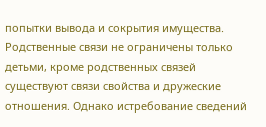попытки вывода и сокрытия имущества. Родственные связи не ограничены только детьми, кроме родственных связей существуют связи свойства и дружеские отношения. Однако истребование сведений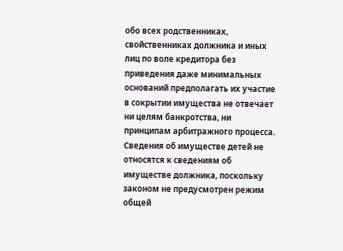обо всех родственниках, свойственниках должника и иных лиц по воле кредитора без приведения даже минимальных оснований предполагать их участие в сокрытии имущества не отвечает ни целям банкротства, ни принципам арбитражного процесса. Сведения об имуществе детей не относятся к сведениям об имуществе должника, поскольку законом не предусмотрен режим общей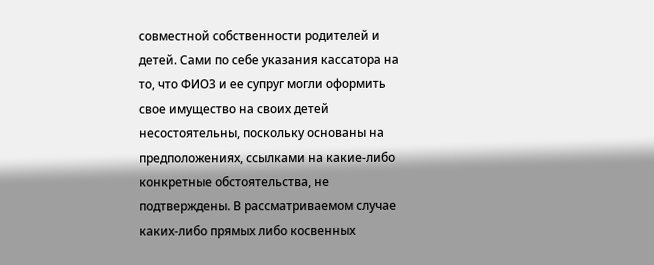совместной собственности родителей и детей. Сами по себе указания кассатора на то, что ФИО3 и ее супруг могли оформить свое имущество на своих детей несостоятельны, поскольку основаны на предположениях, ссылками на какие-либо конкретные обстоятельства, не подтверждены. В рассматриваемом случае каких-либо прямых либо косвенных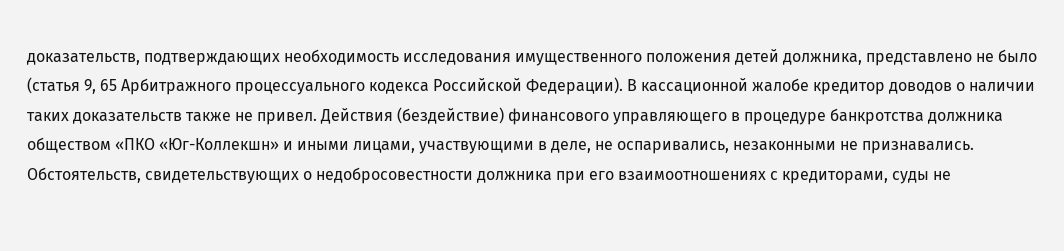доказательств, подтверждающих необходимость исследования имущественного положения детей должника, представлено не было (статья 9, 65 Арбитражного процессуального кодекса Российской Федерации). В кассационной жалобе кредитор доводов о наличии таких доказательств также не привел. Действия (бездействие) финансового управляющего в процедуре банкротства должника обществом «ПКО «Юг-Коллекшн» и иными лицами, участвующими в деле, не оспаривались, незаконными не признавались. Обстоятельств, свидетельствующих о недобросовестности должника при его взаимоотношениях с кредиторами, суды не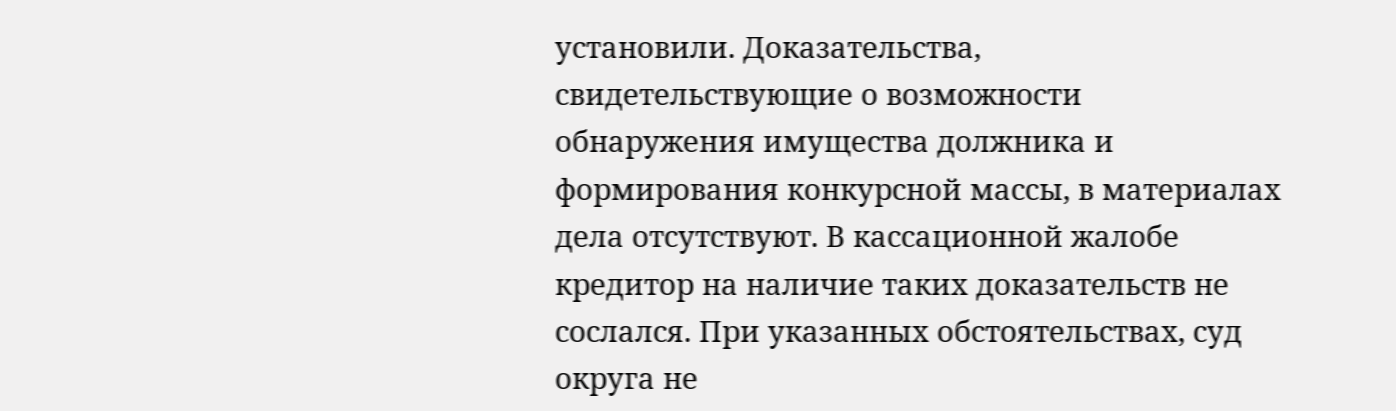установили. Доказательства, свидетельствующие о возможности обнаружения имущества должника и формирования конкурсной массы, в материалах дела отсутствуют. В кассационной жалобе кредитор на наличие таких доказательств не сослался. При указанных обстоятельствах, суд округа не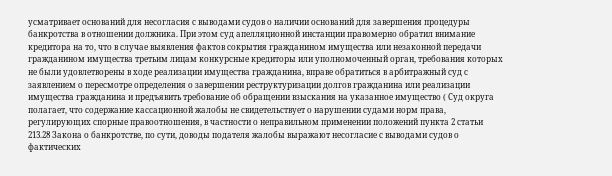усматривает оснований для несогласия с выводами судов о наличии оснований для завершения процедуры банкротства в отношении должника. При этом суд апелляционной инстанции правомерно обратил внимание кредитора на то, что в случае выявления фактов сокрытия гражданином имущества или незаконной передачи гражданином имущества третьим лицам конкурсные кредиторы или уполномоченный орган, требования которых не были удовлетворены в ходе реализации имущества гражданина, вправе обратиться в арбитражный суд с заявлением о пересмотре определения о завершении реструктуризации долгов гражданина или реализации имущества гражданина и предъявить требование об обращении взыскания на указанное имущество ( Суд округа полагает, что содержание кассационной жалобы не свидетельствует о нарушении судами норм права, регулирующих спорные правоотношения, в частности о неправильном применении положений пункта 2 статьи 213.28 Закона о банкротстве, по сути, доводы подателя жалобы выражают несогласие с выводами судов о фактических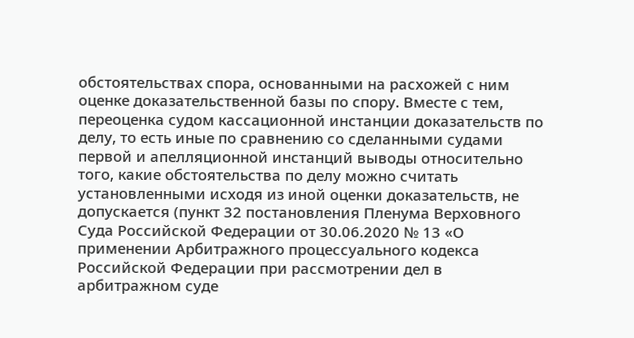обстоятельствах спора, основанными на расхожей с ним оценке доказательственной базы по спору. Вместе с тем, переоценка судом кассационной инстанции доказательств по делу, то есть иные по сравнению со сделанными судами первой и апелляционной инстанций выводы относительно того, какие обстоятельства по делу можно считать установленными исходя из иной оценки доказательств, не допускается (пункт 32 постановления Пленума Верховного Суда Российской Федерации от 30.06.2020 № 13 «О применении Арбитражного процессуального кодекса Российской Федерации при рассмотрении дел в арбитражном суде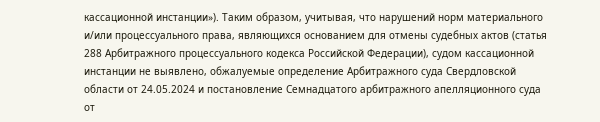кассационной инстанции»). Таким образом, учитывая, что нарушений норм материального и/или процессуального права, являющихся основанием для отмены судебных актов (статья 288 Арбитражного процессуального кодекса Российской Федерации), судом кассационной инстанции не выявлено, обжалуемые определение Арбитражного суда Свердловской области от 24.05.2024 и постановление Семнадцатого арбитражного апелляционного суда от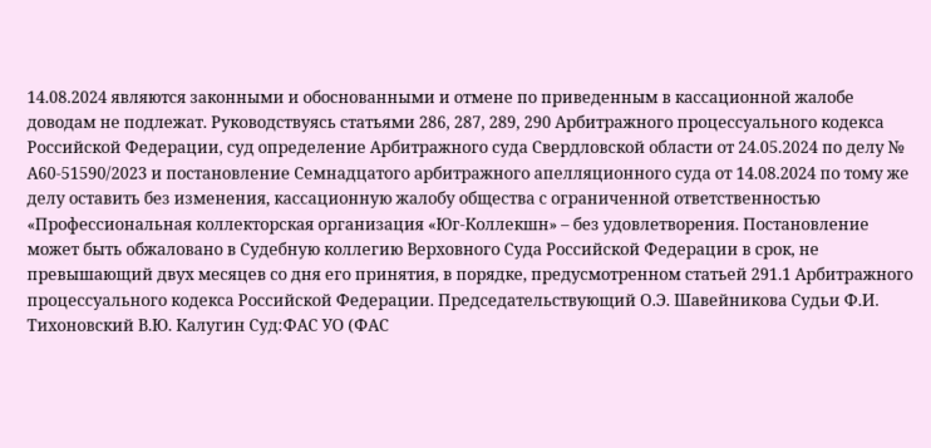14.08.2024 являются законными и обоснованными и отмене по приведенным в кассационной жалобе доводам не подлежат. Руководствуясь статьями 286, 287, 289, 290 Арбитражного процессуального кодекса Российской Федерации, суд определение Арбитражного суда Свердловской области от 24.05.2024 по делу № А60-51590/2023 и постановление Семнадцатого арбитражного апелляционного суда от 14.08.2024 по тому же делу оставить без изменения, кассационную жалобу общества с ограниченной ответственностью «Профессиональная коллекторская организация «Юг-Коллекшн» – без удовлетворения. Постановление может быть обжаловано в Судебную коллегию Верховного Суда Российской Федерации в срок, не превышающий двух месяцев со дня его принятия, в порядке, предусмотренном статьей 291.1 Арбитражного процессуального кодекса Российской Федерации. Председательствующий О.Э. Шавейникова Судьи Ф.И. Тихоновский В.Ю. Калугин Суд:ФАС УО (ФАС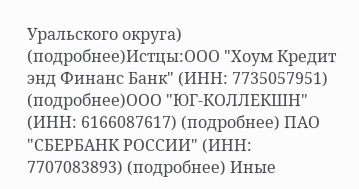Уральского округа) (подробнее)Истцы:ООО "Хоум Кредит энд Финанс Банк" (ИНН: 7735057951) (подробнее)ООО "ЮГ-КОЛЛЕКШН" (ИНН: 6166087617) (подробнее) ПАО "СБЕРБАНК РОССИИ" (ИНН: 7707083893) (подробнее) Иные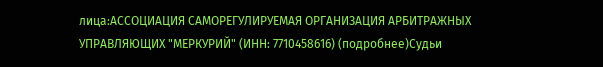лица:АССОЦИАЦИЯ САМОРЕГУЛИРУЕМАЯ ОРГАНИЗАЦИЯ АРБИТРАЖНЫХ УПРАВЛЯЮЩИХ "МЕРКУРИЙ" (ИНН: 7710458616) (подробнее)Судьи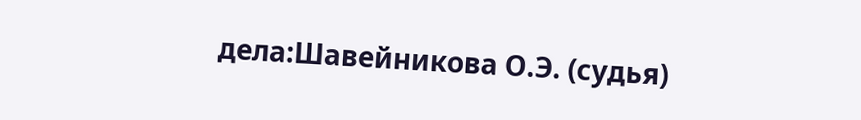дела:Шавейникова О.Э. (судья)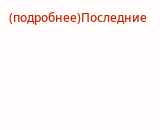(подробнее)Последние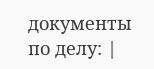документы по делу: |